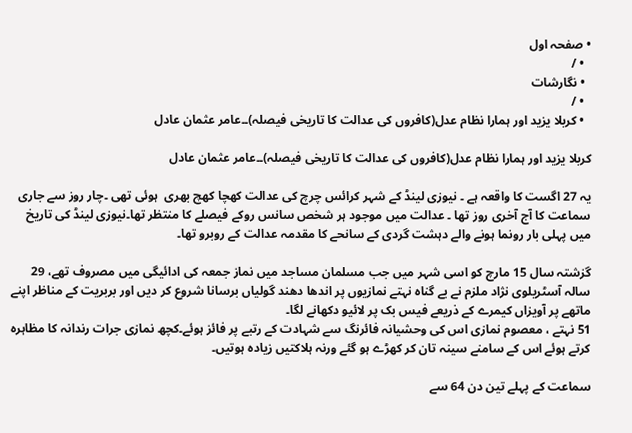• صفحہ اول
  • /
  • نگارشات
  • /
  • کربلا یزید اور ہمارا نظام عدل(کافروں کی عدالت کا تاریخی فیصلہ)۔۔عامر عثمان عادل

کربلا یزید اور ہمارا نظام عدل(کافروں کی عدالت کا تاریخی فیصلہ)۔۔عامر عثمان عادل

یہ 27 اگست کا واقعہ ہے ۔ نیوزی لینڈ کے شہر کرائس چرچ کی عدالت کھچا کھچ بھری  ہوئی تھی ۔چار روز سے جاری سماعت کا آج آخری روز تھا ۔ عدالت میں موجود ہر شخص سانس روکے فیصلے کا منتظر تھا۔نیوزی لینڈ کی تاریخ میں پہلی بار رونما ہونے والے دہشت گردی کے سانحے کا مقدمہ عدالت کے روبرو تھا۔

گزشتہ سال 15 مارچ کو اسی شہر میں جب مسلمان مساجد میں نماز جمعہ کی ادائیگی میں مصروف تھے، 29 سالہ آسٹریلوی نژاد ملزم نے بے گناہ نہتے نمازیوں پر اندھا دھند گولیاں برسانا شروع کر دیں اور بربریت کے مناظر اپنے ماتھے پر آویزاں کیمرے کے ذریعے فیس بک پر لائیو دکھانے لگا۔
51 نہتے ، معصوم نمازی اس کی وحشیانہ فائرنگ سے شہادت کے رتبے پر فائز ہوئے۔کچھ نمازی جرات رندانہ کا مظاہرہ کرتے ہوئے اس کے سامنے سینہ تان کر کھڑے ہو گئے ورنہ ہلاکتیں زیادہ ہوتیں۔

سماعت کے پہلے تین دن 64 سے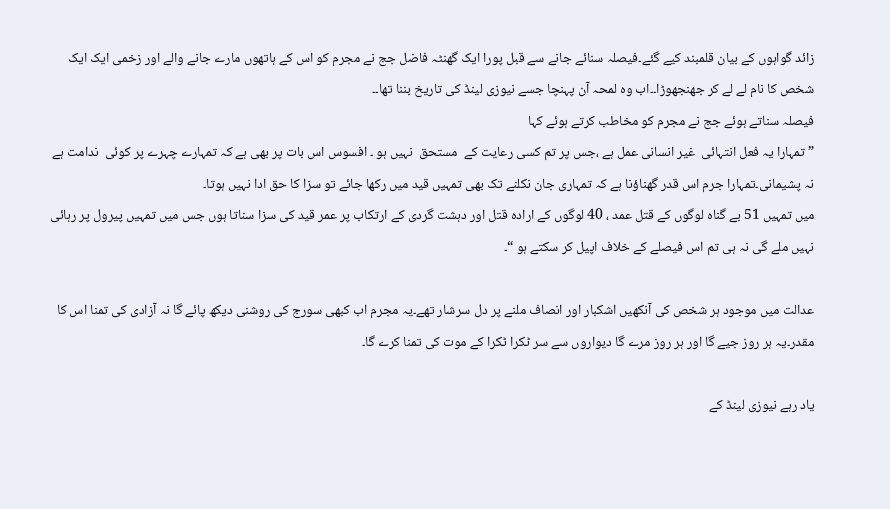زائد گواہوں کے بیان قلمبند کیے گئے۔فیصلہ سنائے جانے سے قبل پورا ایک گھنٹہ فاضل جج نے مجرم کو اس کے ہاتھوں مارے جانے والے اور زخمی ایک ایک شخص کا نام لے لے کر جھنجھوڑا۔۔اب وہ لمحہ آن پہنچا جسے نیوزی لینڈ کی تاریخ بننا تھا۔۔
فیصلہ سناتے ہوئے جج نے مجرم کو مخاطب کرتے ہوئے کہا
” تمہارا یہ فعل انتہائی  غیر انسانی عمل ہے ،جس پر تم کسی رعایت کے  مستحق  نہیں ہو ۔ افسوس اس بات پر بھی ہے کہ تمہارے چہرے پر کوئی  ندامت ہے نہ پشیمانی۔تمہارا جرم اس قدر گھناؤنا ہے کہ تمہاری جان نکلنے تک بھی تمہیں قید میں رکھا جائے تو سزا کا حق ادا نہیں ہوتا۔
میں تمہیں 51 بے گناہ لوگوں کے قتل عمد ، 40 لوگوں کے ارادہ قتل اور دہشت گردی کے ارتکاب پر عمر قید کی سزا سناتا ہوں جس میں تمہیں پیرول پر رہائی  نہیں ملے گی نہ ہی تم اس فیصلے کے خلاف اپیل کر سکتے ہو “۔

عدالت میں موجود ہر شخص کی آنکھیں اشکبار اور انصاف ملنے پر دل سرشار تھے۔یہ مجرم اب کبھی سورج کی روشنی دیکھ پائے گا نہ آزادی کی تمنا اس کا مقدر۔یہ ہر روز جیے گا اور ہر روز مرے گا دیواروں سے سر ٹکرا ٹکرا کے موت کی تمنا کرے گا۔

یاد رہے نیوزی لینڈ کے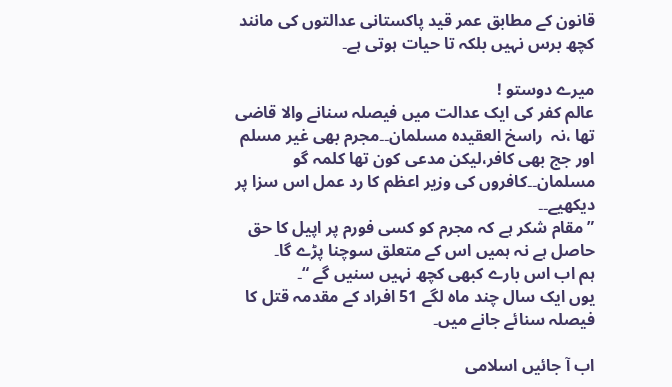قانون کے مطابق عمر قید پاکستانی عدالتوں کی مانند کچھ برس نہیں بلکہ تا حیات ہوتی ہے۔

میرے دوستو !
عالم کفر کی ایک عدالت میں فیصلہ سنانے والا قاضی تھا ،نہ  راسخ العقیدہ مسلمان۔۔مجرم بھی غیر مسلم اور جج بھی کافر،لیکن مدعی کون تھا کلمہ گو مسلمان۔۔کافروں کی وزیر اعظم کا رد عمل اس سزا پر دیکھیے۔۔
” مقام شکر ہے کہ مجرم کو کسی فورم پر اپیل کا حق حاصل ہے نہ ہمیں اس کے متعلق سوچنا پڑے گا۔
ہم اب اس بارے کبھی کچھ نہیں سنیں گے “۔
یوں ایک سال چند ماہ لگے 51 افراد کے مقدمہ قتل کا فیصلہ سنائے جانے میں۔

اب آ جائیں اسلامی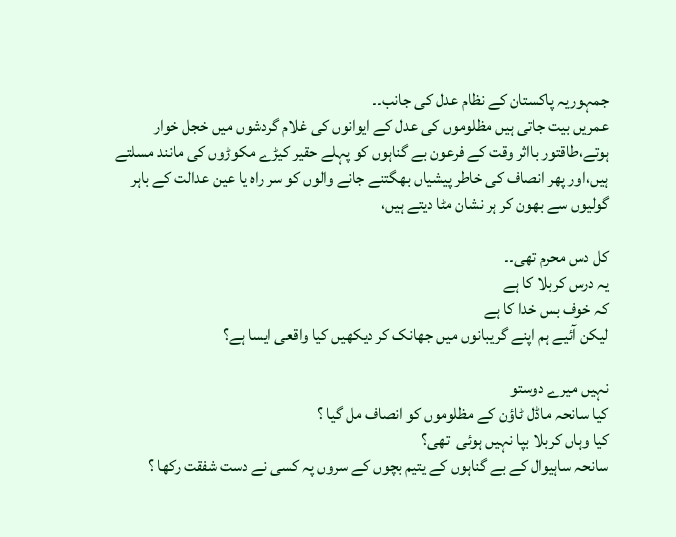جمہوریہ پاکستان کے نظام عدل کی جانب۔۔
عمریں بیت جاتی ہیں مظلوموں کی عدل کے ایوانوں کی غلام گردشوں میں خجل خوار ہوتے،طاقتور بااثر وقت کے فرعون بے گناہوں کو پہلے حقیر کیڑے مکوڑوں کی مانند مسلتے ہیں،اور پھر انصاف کی خاطر پیشیاں بھگتنے جانے والوں کو سر راہ یا عین عدالت کے باہر گولیوں سے بھون کر ہر نشان مٹا دیتے ہیں،

کل دس محرم تھی۔۔
یہ درس کربلا کا ہے
کہ خوف بس خدا کا ہے
لیکن آئیے ہم اپنے گریبانوں میں جھانک کر دیکھیں کیا واقعی ایسا ہے؟

نہیں میرے دوستو
کیا سانحہ ماڈل ٹاؤن کے مظلوموں کو انصاف مل گیا ؟
کیا وہاں کربلا بپا نہیں ہوئی  تھی؟
سانحہ ساہیوال کے بے گناہوں کے یتیم بچوں کے سروں پہ کسی نے دست شفقت رکھا ؟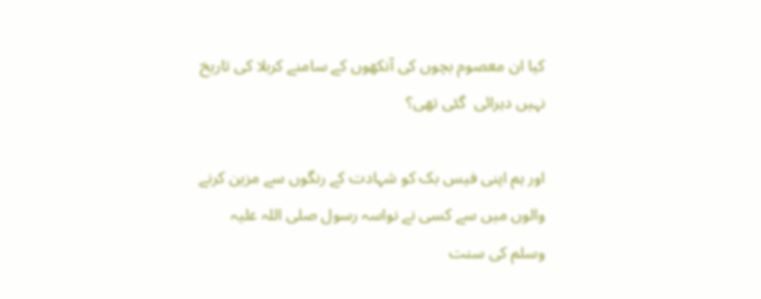کیا ان معصوم بچوں کی آنکھوں کے سامنے کربلا کی تاریخ نہیں دہرائی  گئی تھی؟

اور ہم اپنی فیس بک کو شہادت کے رنگوں سے مزین کرنے والوں میں سے کسی نے نواسہ رسول صلی اللہ علیہ وسلم کی سنت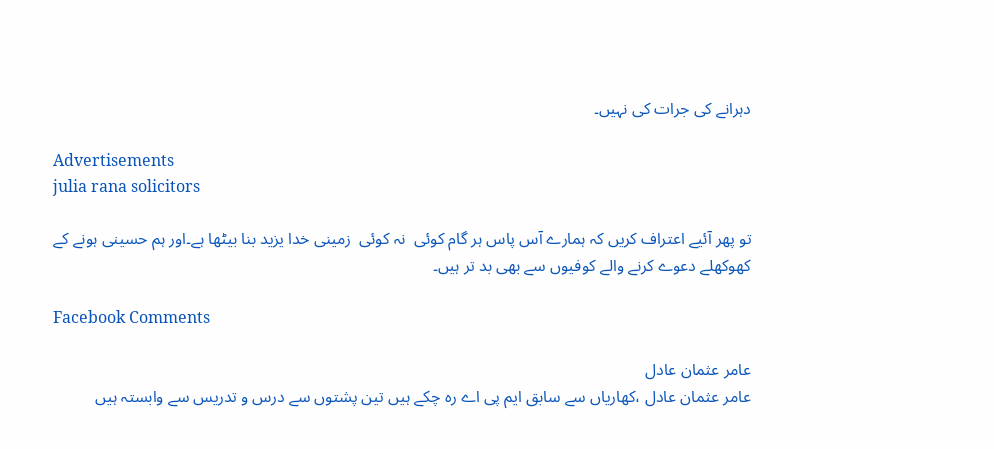دہرانے کی جرات کی نہیں۔

Advertisements
julia rana solicitors

تو پھر آئیے اعتراف کریں کہ ہمارے آس پاس ہر گام کوئی  نہ کوئی  زمینی خدا یزید بنا بیٹھا ہے۔اور ہم حسینی ہونے کے کھوکھلے دعوے کرنے والے کوفیوں سے بھی بد تر ہیں۔

Facebook Comments

عامر عثمان عادل
عامر عثمان عادل ،کھاریاں سے سابق ایم پی اے رہ چکے ہیں تین پشتوں سے درس و تدریس سے وابستہ ہیں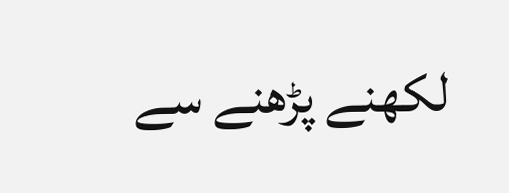لکھنے پڑھنے سے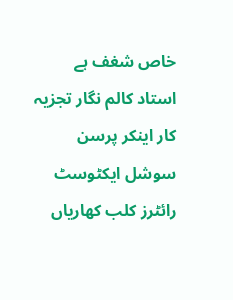خاص شغف ہے استاد کالم نگار تجزیہ کار اینکر پرسن سوشل ایکٹوسٹ رائٹرز کلب کھاریاں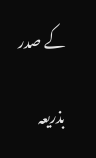کے صدر

بذریعہ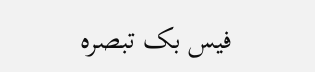فیس بک تبصرہ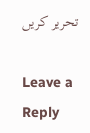تحریر کریں

Leave a Reply